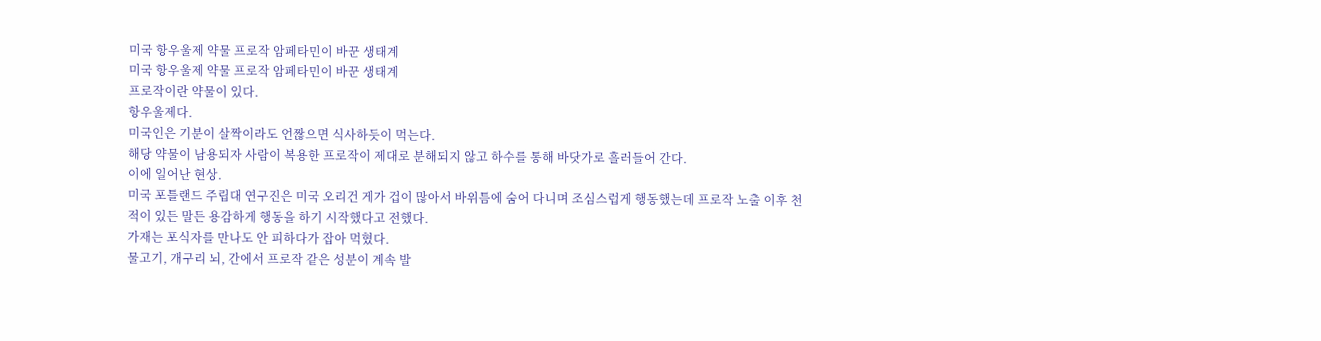미국 항우울제 약물 프로작 암페타민이 바꾼 생태계
미국 항우울제 약물 프로작 암페타민이 바꾼 생태계
프로작이란 약물이 있다.
항우울제다.
미국인은 기분이 살짝이라도 언짢으면 식사하듯이 먹는다.
해당 약물이 남용되자 사람이 복용한 프로작이 제대로 분해되지 않고 하수를 통해 바닷가로 흘러들어 간다.
이에 일어난 현상.
미국 포틀랜드 주립대 연구진은 미국 오리건 게가 겁이 많아서 바위틈에 숨어 다니며 조심스럽게 행동했는데 프로작 노출 이후 천적이 있든 말든 용감하게 행동을 하기 시작했다고 전했다.
가재는 포식자를 만나도 안 피하다가 잡아 먹혔다.
물고기, 개구리 뇌, 간에서 프로작 같은 성분이 계속 발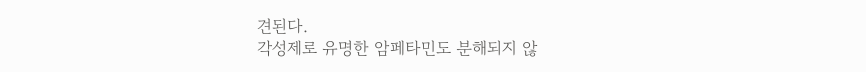견된다.
각성제로 유명한 암페타민도 분해되지 않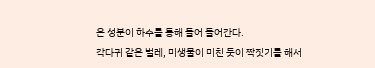은 성분이 하수를 통해 들어 들어간다.
각다귀 같은 벌레, 미생물이 미친 듯이 짝짓기를 해서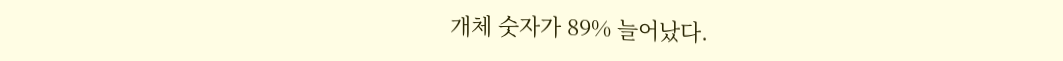개체 숫자가 89% 늘어났다.